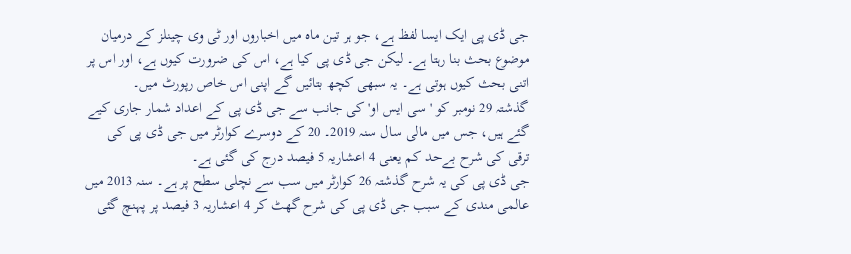جی ڈی پی ایک ایسا لفظ ہے، جو ہر تین ماہ میں اخباروں اور ٹی وی چینلز کے درمیان موضوع بحث بنا رہتا ہے۔ لیکن جی ڈی پی کیا ہے، اس کی ضرورت کیوں ہے، اور اس پر اتنی بحث کیوں ہوتی ہے۔ یہ سبھی کچھ بتائیں گے اپنی اس خاص رپورٹ میں۔
گذشتہ 29 نومبر کو ' سی ایس او' کی جانب سے جی ڈی پی کے اعداد شمار جاری کیے گئے ہیں، جس میں مالی سال سنہ 2019۔ 20 کے دوسرے کوارٹر میں جی ڈی پی کی ترقی کی شرح بےحد کم یعنی 4 اعشاریہ 5 فیصد درج کی گئی ہے۔
جی ڈی پی کی یہ شرح گذشتہ 26 کوارٹر میں سب سے نچلی سطح پر ہے۔ سنہ 2013 میں عالمی مندی کے سبب جی ڈی پی کی شرح گھٹ کر 4 اعشاریہ 3 فیصد پر پہنچ گئی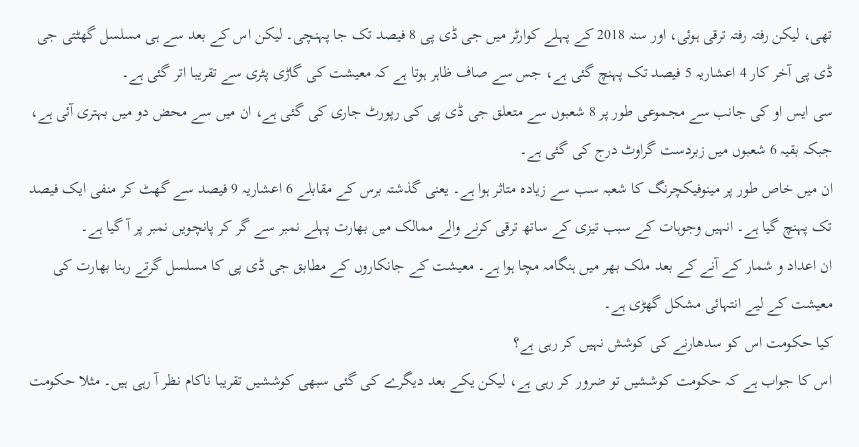تھی، لیکن رفتہ رفتہ ترقی ہوئی، اور سنہ 2018 کے پہلے کوارٹر میں جی ڈی پی 8 فیصد تک جا پہنچی۔ لیکن اس کے بعد سے ہی مسلسل گھٹتی جی ڈی پی آخر کار 4 اعشاریہ 5 فیصد تک پہنچ گئی ہے، جس سے صاف ظاہر ہوتا ہے کہ معیشت کی گاڑی پٹری سے تقریبا اتر گئی ہے۔
سی ایس او کی جانب سے مجموعی طور پر 8 شعبوں سے متعلق جی ڈی پی کی رپورٹ جاری کی گئی ہے، ان میں سے محض دو میں بہتری آئی ہے، جبکہ بقیہ 6 شعبوں میں زبردست گراوٹ درج کی گئی ہے۔
ان میں خاص طور پر مینوفیکچرنگ کا شعبہ سب سے زیادہ متاثر ہوا ہے۔ یعنی گذشتہ برس کے مقابلے 6 اعشاریہ 9 فیصد سے گھٹ کر منفی ایک فیصد تک پہنچ گیا ہے۔ انہیں وجوہات کے سبب تیزی کے ساتھ ترقی کرنے والے ممالک میں بھارت پہلے نمبر سے گر کر پانچویں نمبر پر آ گیا ہے۔
ان اعداد و شمار کے آنے کے بعد ملک بھر میں ہنگامہ مچا ہوا ہے۔ معیشت کے جانکاروں کے مطابق جی ڈی پی کا مسلسل گرتے رہنا بھارت کی معیشت کے لیے انتہائی مشکل گھڑی ہے۔
کیا حکومت اس کو سدھارنے کی کوشش نہیں کر رہی ہے؟
اس کا جواب ہے کہ حکومت کوششیں تو ضرور کر رہی ہے، لیکن یکے بعد دیگرے کی گئی سبھی کوششیں تقریبا ناکام نظر آ رہی ہیں۔ مثلا حکومت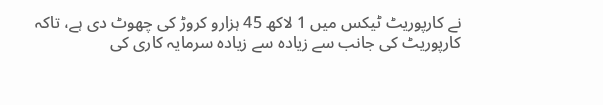نے کارپوریٹ ٹیکس میں 1 لاکھ 45 ہزارو کروڑ کی چھوٹ دی ہے، تاکہ کارپوریٹ کی جانب سے زیادہ سے زیادہ سرمایہ کاری کی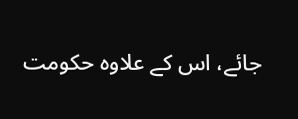جائے، اس کے علاوہ حکومت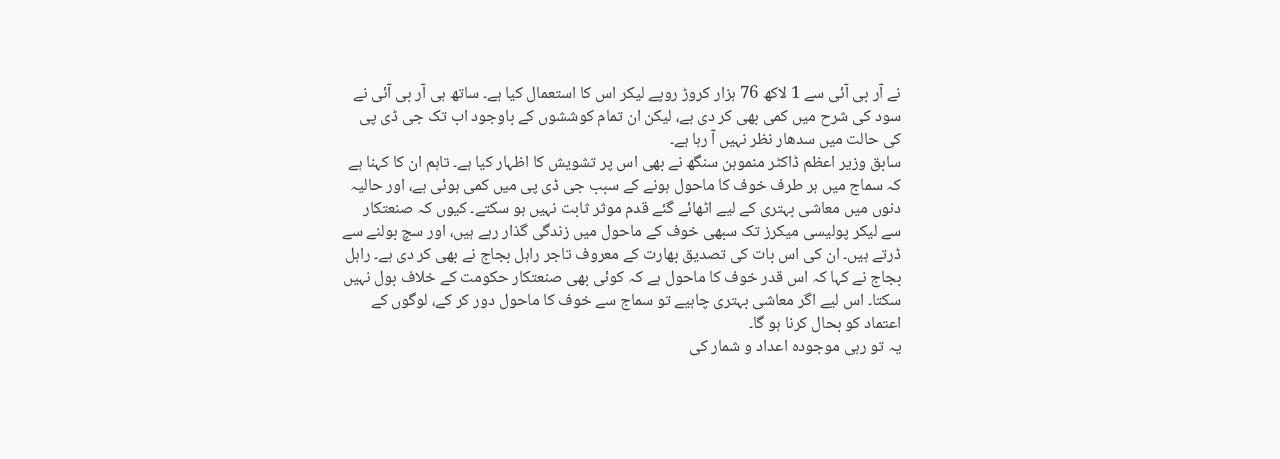نے آر بی آئی سے 1 لاکھ 76 ہزار کروڑ روپے لیکر اس کا استعمال کیا ہے۔ ساتھ ہی آر بی آئی نے سود کی شرح میں کمی بھی کر دی ہے، لیکن ان تمام کوششوں کے باوجود اب تک جی ڈی پی کی حالت میں سدھار نظر نہیں آ رہا ہے۔
سابق وزیر اعظم ڈاکٹر منموہن سنگھ نے بھی اس پر تشویش کا اظہار کیا ہے۔ تاہم ان کا کہنا ہے کہ سماج میں ہر طرف خوف کا ماحول ہونے کے سبب جی ڈی پی میں کمی ہوئی ہے، اور حالیہ دنوں میں معاشی بہتری کے لیے اٹھائے گئے قدم موثر ثابت نہیں ہو سکتے۔ کیوں کہ صنعتکار سے لیکر پولیسی میکرز تک سبھی خوف کے ماحول میں زندگی گذار رہے ہیں، اور سچ بولنے سے ڈرتے ہیں۔ ان کی اس بات کی تصدیق بھارت کے معروف تاجر راہل بجاج نے بھی کر دی ہے۔ راہل بجاج نے کہا کہ اس قدر خوف کا ماحول ہے کہ کوئی بھی صنعتکار حکومت کے خلاف بول نہیں سکتا۔ اس لیے اگر معاشی بہتری چاہیے تو سماج سے خوف کا ماحول دور کر کے، لوگوں کے اعتماد کو بحال کرنا ہو گا۔
یہ تو رہی موجودہ اعداد و شمار کی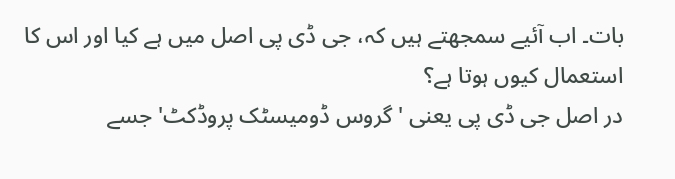بات۔ اب آئیے سمجھتے ہیں کہ، جی ڈی پی اصل میں ہے کیا اور اس کا استعمال کیوں ہوتا ہے؟
در اصل جی ڈی پی یعنی 'گروس ڈومیسٹک پروڈکٹ' جسے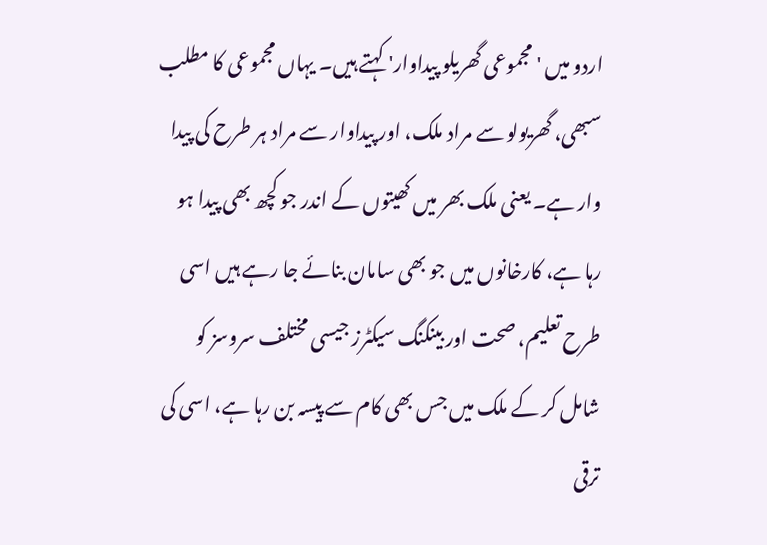اردو میں 'مجموعی گھریلو پیداوار' کہتے ہیں۔ یہاں مجموعی کا مطلب سبھی، گھریولو سے مراد ملک، اور پیداوار سے مراد ہر طرح کی پیدا وار ہے۔ یعنی ملک بھر میں کھیتوں کے اندر جو کچھ بھی پیدا ہو رہا ہے، کارخانوں میں جو بھی سامان بنائے جا رہے ہیں اسی طرح تعلیم، صحت اور بینکنگ سیکٹرز جیسی مختلف سروسز کو شامل کر کے ملک میں جس بھی کام سے پیسہ بن رہا ہے، اسی کی ترقی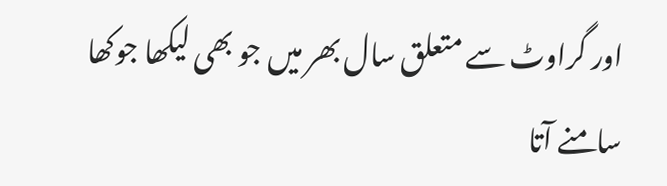اور گراوٹ سے متعلق سال بھر میں جو بھی لیکھا جوکھا سامنے آتا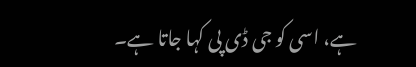ہے، اسی کو جی ڈی پی کہا جاتا ہے۔